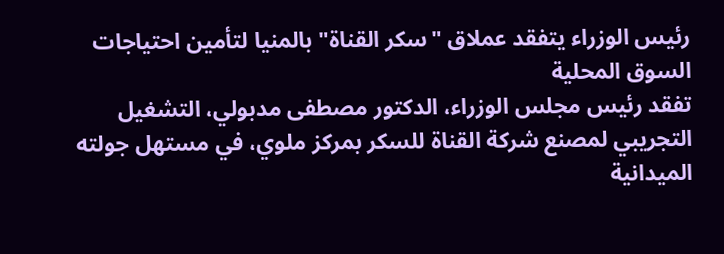رئيس الوزراء يتفقد عملاق "سكر القناة" بالمنيا لتأمين احتياجات السوق المحلية
تفقد رئيس مجلس الوزراء، الدكتور مصطفى مدبولي، التشغيل التجريبي لمصنع شركة القناة للسكر بمركز ملوي، في مستهل جولته الميدانية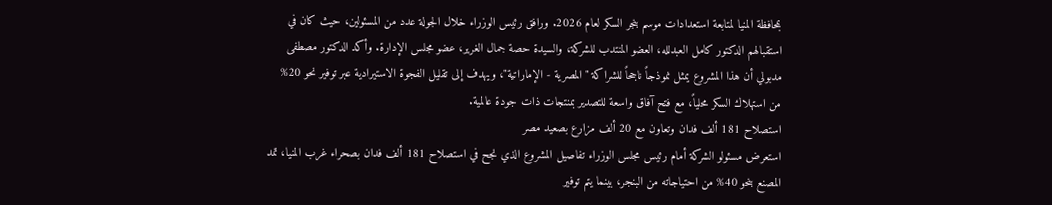بمحافظة المنيا لمتابعة استعدادات موسم بنجر السكر لعام 2026. ورافق رئيس الوزراء خلال الجولة عدد من المسئولين، حيث كان في استقبالهم الدكتور كامل العبدلله، العضو المنتدب للشركة، والسيدة حصة جمال الغرير، عضو مجلس الإدارة. وأكد الدكتور مصطفى مدبولي أن هذا المشروع يمثل نموذجاً ناجحاً للشراكة "المصرية - الإماراتية"، ويهدف إلى تقليل الفجوة الاستيرادية عبر توفير نحو 20% من استهلاك السكر محلياً، مع فتح آفاق واسعة للتصدير بمنتجات ذات جودة عالمية.
استصلاح 181 ألف فدان وتعاون مع 20 ألف مزارع بصعيد مصر
استعرض مسئولو الشركة أمام رئيس مجلس الوزراء تفاصيل المشروع الذي نجح في استصلاح 181 ألف فدان بصحراء غرب المنيا، تمد المصنع بنحو 40% من احتياجاته من البنجر، بينما يتم توفير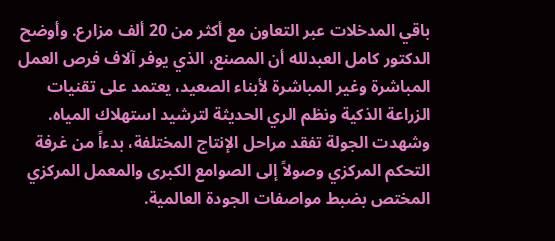باقي المدخلات عبر التعاون مع أكثر من 20 ألف مزارع. وأوضح الدكتور كامل العبدلله أن المصنع، الذي يوفر آلاف فرص العمل المباشرة وغير المباشرة لأبناء الصعيد، يعتمد على تقنيات الزراعة الذكية ونظم الري الحديثة لترشيد استهلاك المياه. وشهدت الجولة تفقد مراحل الإنتاج المختلفة، بدءاً من غرفة التحكم المركزي وصولاً إلى الصوامع الكبرى والمعمل المركزي المختص بضبط مواصفات الجودة العالمية.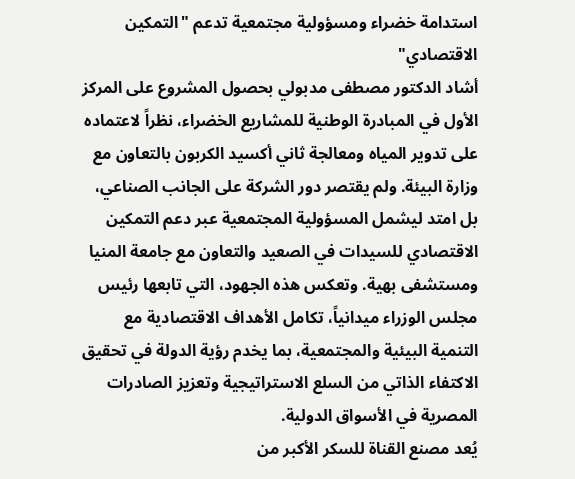استدامة خضراء ومسؤولية مجتمعية تدعم "التمكين الاقتصادي"
أشاد الدكتور مصطفى مدبولي بحصول المشروع على المركز الأول في المبادرة الوطنية للمشاريع الخضراء، نظراً لاعتماده على تدوير المياه ومعالجة ثاني أكسيد الكربون بالتعاون مع وزارة البيئة. ولم يقتصر دور الشركة على الجانب الصناعي، بل امتد ليشمل المسؤولية المجتمعية عبر دعم التمكين الاقتصادي للسيدات في الصعيد والتعاون مع جامعة المنيا ومستشفى بهية. وتعكس هذه الجهود، التي تابعها رئيس مجلس الوزراء ميدانياً، تكامل الأهداف الاقتصادية مع التنمية البيئية والمجتمعية، بما يخدم رؤية الدولة في تحقيق الاكتفاء الذاتي من السلع الاستراتيجية وتعزيز الصادرات المصرية في الأسواق الدولية.
يُعد مصنع القناة للسكر الأكبر من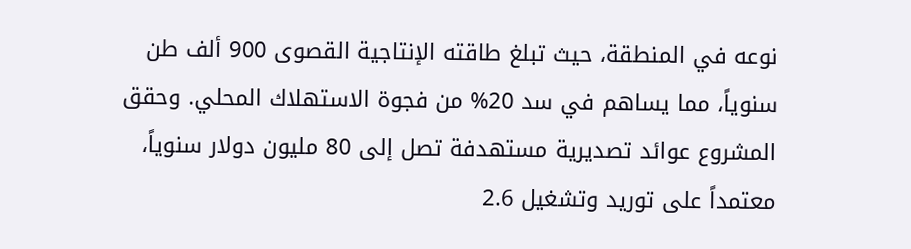نوعه في المنطقة، حيث تبلغ طاقته الإنتاجية القصوى 900 ألف طن سنوياً، مما يساهم في سد 20% من فجوة الاستهلاك المحلي. وحقق المشروع عوائد تصديرية مستهدفة تصل إلى 80 مليون دولار سنوياً، معتمداً على توريد وتشغيل 2.6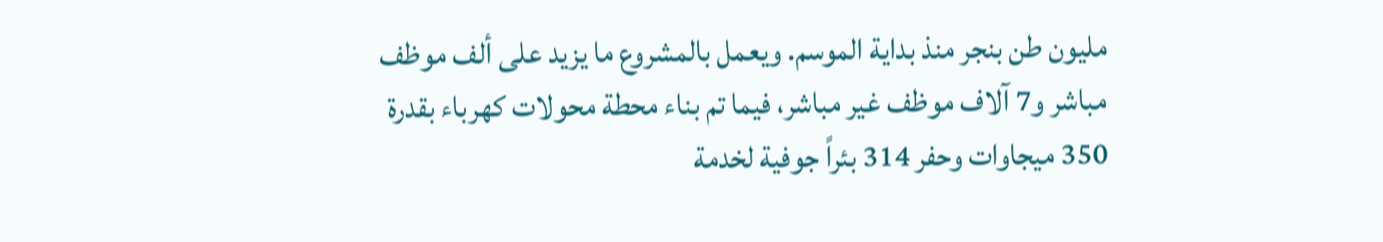مليون طن بنجر منذ بداية الموسم. ويعمل بالمشروع ما يزيد على ألف موظف مباشر و7 آلاف موظف غير مباشر، فيما تم بناء محطة محولات كهرباء بقدرة 350 ميجاوات وحفر 314 بئراً جوفية لخدمة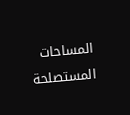المساحات المستصلحة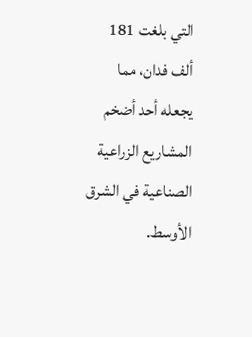التي بلغت 181 ألف فدان، مما يجعله أحد أضخم المشاريع الزراعية الصناعية في الشرق الأوسط.